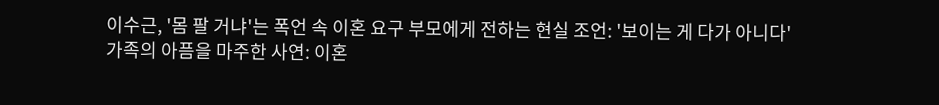이수근, '몸 팔 거냐'는 폭언 속 이혼 요구 부모에게 전하는 현실 조언: '보이는 게 다가 아니다'
가족의 아픔을 마주한 사연: 이혼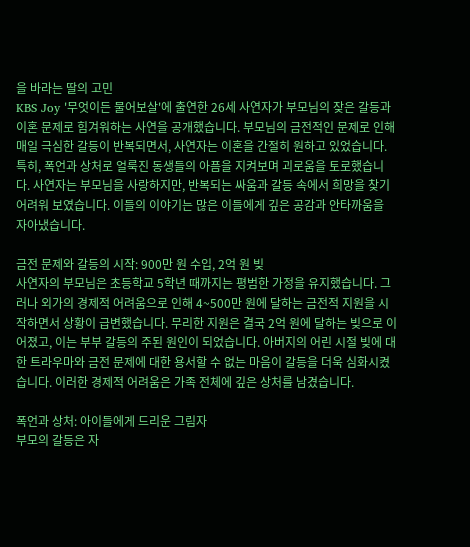을 바라는 딸의 고민
KBS Joy '무엇이든 물어보살'에 출연한 26세 사연자가 부모님의 잦은 갈등과 이혼 문제로 힘겨워하는 사연을 공개했습니다. 부모님의 금전적인 문제로 인해 매일 극심한 갈등이 반복되면서, 사연자는 이혼을 간절히 원하고 있었습니다. 특히, 폭언과 상처로 얼룩진 동생들의 아픔을 지켜보며 괴로움을 토로했습니다. 사연자는 부모님을 사랑하지만, 반복되는 싸움과 갈등 속에서 희망을 찾기 어려워 보였습니다. 이들의 이야기는 많은 이들에게 깊은 공감과 안타까움을 자아냈습니다.

금전 문제와 갈등의 시작: 900만 원 수입, 2억 원 빚
사연자의 부모님은 초등학교 5학년 때까지는 평범한 가정을 유지했습니다. 그러나 외가의 경제적 어려움으로 인해 4~500만 원에 달하는 금전적 지원을 시작하면서 상황이 급변했습니다. 무리한 지원은 결국 2억 원에 달하는 빚으로 이어졌고, 이는 부부 갈등의 주된 원인이 되었습니다. 아버지의 어린 시절 빚에 대한 트라우마와 금전 문제에 대한 용서할 수 없는 마음이 갈등을 더욱 심화시켰습니다. 이러한 경제적 어려움은 가족 전체에 깊은 상처를 남겼습니다.

폭언과 상처: 아이들에게 드리운 그림자
부모의 갈등은 자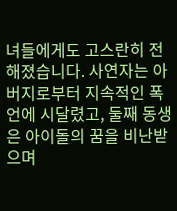녀들에게도 고스란히 전해졌습니다. 사연자는 아버지로부터 지속적인 폭언에 시달렸고, 둘째 동생은 아이돌의 꿈을 비난받으며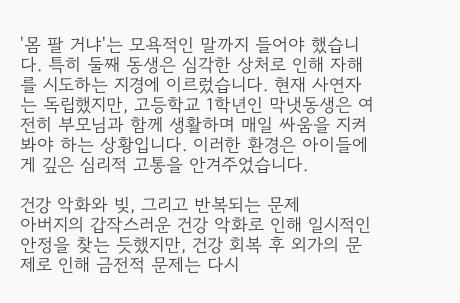'몸 팔 거냐'는 모욕적인 말까지 들어야 했습니다. 특히 둘째 동생은 심각한 상처로 인해 자해를 시도하는 지경에 이르렀습니다. 현재 사연자는 독립했지만, 고등학교 1학년인 막냇동생은 여전히 부모님과 함께 생활하며 매일 싸움을 지켜봐야 하는 상황입니다. 이러한 환경은 아이들에게 깊은 심리적 고통을 안겨주었습니다.

건강 악화와 빚, 그리고 반복되는 문제
아버지의 갑작스러운 건강 악화로 인해 일시적인 안정을 찾는 듯했지만, 건강 회복 후 외가의 문제로 인해 금전적 문제는 다시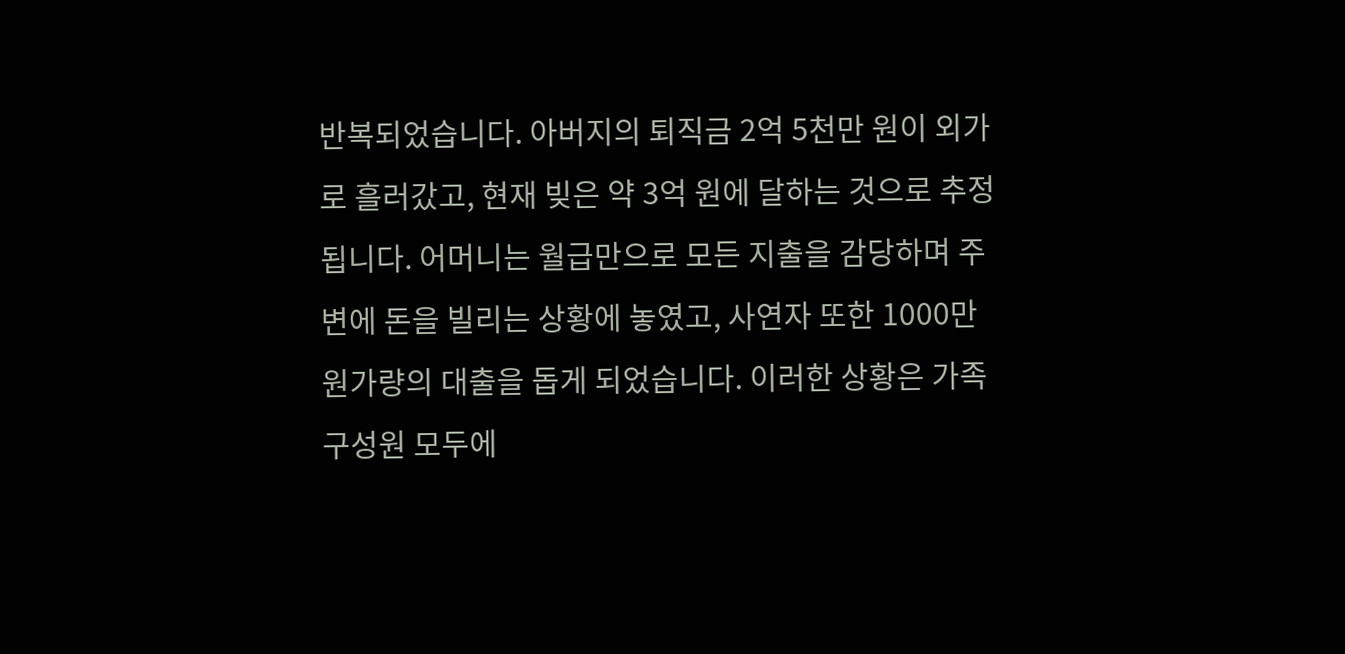반복되었습니다. 아버지의 퇴직금 2억 5천만 원이 외가로 흘러갔고, 현재 빚은 약 3억 원에 달하는 것으로 추정됩니다. 어머니는 월급만으로 모든 지출을 감당하며 주변에 돈을 빌리는 상황에 놓였고, 사연자 또한 1000만 원가량의 대출을 돕게 되었습니다. 이러한 상황은 가족 구성원 모두에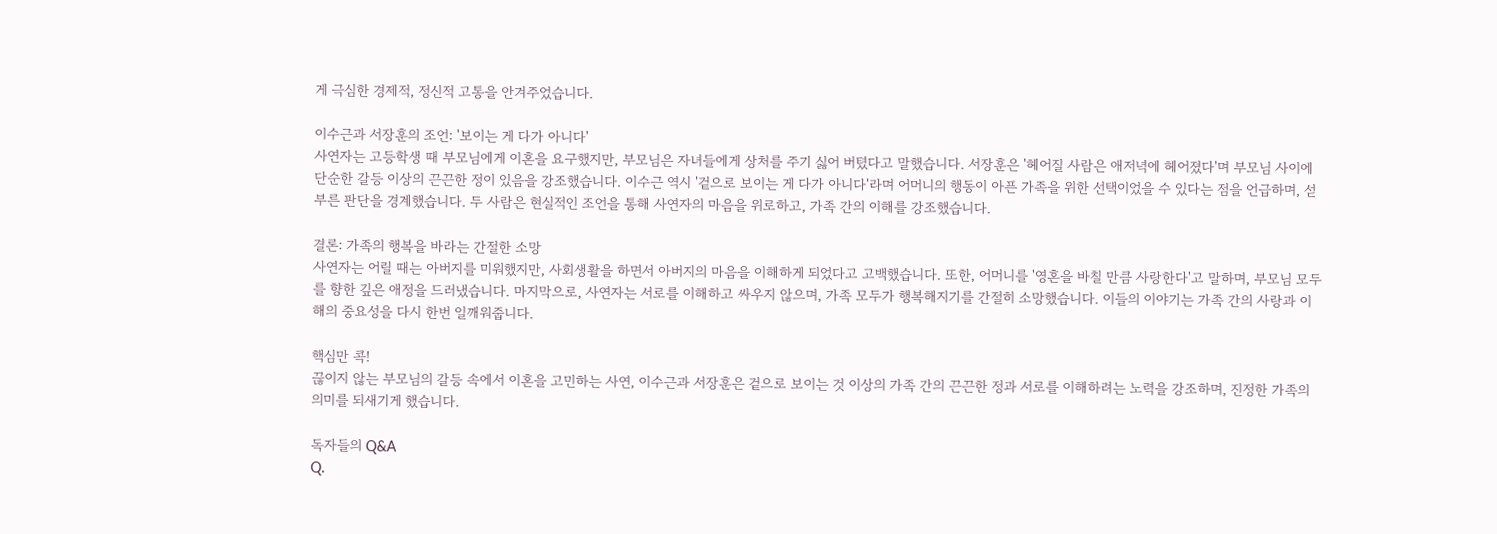게 극심한 경제적, 정신적 고통을 안겨주었습니다.

이수근과 서장훈의 조언: '보이는 게 다가 아니다'
사연자는 고등학생 때 부모님에게 이혼을 요구했지만, 부모님은 자녀들에게 상처를 주기 싫어 버텼다고 말했습니다. 서장훈은 '헤어질 사람은 애저녁에 헤어졌다'며 부모님 사이에 단순한 갈등 이상의 끈끈한 정이 있음을 강조했습니다. 이수근 역시 '겉으로 보이는 게 다가 아니다'라며 어머니의 행동이 아픈 가족을 위한 선택이었을 수 있다는 점을 언급하며, 섣부른 판단을 경계했습니다. 두 사람은 현실적인 조언을 통해 사연자의 마음을 위로하고, 가족 간의 이해를 강조했습니다.

결론: 가족의 행복을 바라는 간절한 소망
사연자는 어릴 때는 아버지를 미워했지만, 사회생활을 하면서 아버지의 마음을 이해하게 되었다고 고백했습니다. 또한, 어머니를 '영혼을 바칠 만큼 사랑한다'고 말하며, 부모님 모두를 향한 깊은 애정을 드러냈습니다. 마지막으로, 사연자는 서로를 이해하고 싸우지 않으며, 가족 모두가 행복해지기를 간절히 소망했습니다. 이들의 이야기는 가족 간의 사랑과 이해의 중요성을 다시 한번 일깨워줍니다.

핵심만 콕!
끊이지 않는 부모님의 갈등 속에서 이혼을 고민하는 사연, 이수근과 서장훈은 겉으로 보이는 것 이상의 가족 간의 끈끈한 정과 서로를 이해하려는 노력을 강조하며, 진정한 가족의 의미를 되새기게 했습니다.

독자들의 Q&A
Q.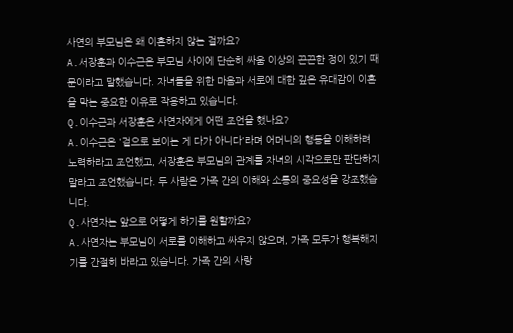사연의 부모님은 왜 이혼하지 않는 걸까요?
A.서장훈과 이수근은 부모님 사이에 단순히 싸움 이상의 끈끈한 정이 있기 때문이라고 말했습니다. 자녀들을 위한 마음과 서로에 대한 깊은 유대감이 이혼을 막는 중요한 이유로 작용하고 있습니다.
Q.이수근과 서장훈은 사연자에게 어떤 조언을 했나요?
A.이수근은 '겉으로 보이는 게 다가 아니다'라며 어머니의 행동을 이해하려 노력하라고 조언했고, 서장훈은 부모님의 관계를 자녀의 시각으로만 판단하지 말라고 조언했습니다. 두 사람은 가족 간의 이해와 소통의 중요성을 강조했습니다.
Q.사연자는 앞으로 어떻게 하기를 원할까요?
A.사연자는 부모님이 서로를 이해하고 싸우지 않으며, 가족 모두가 행복해지기를 간절히 바라고 있습니다. 가족 간의 사랑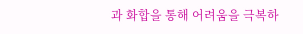과 화합을 통해 어려움을 극복하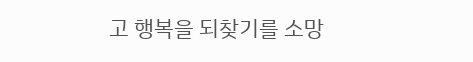고 행복을 되찾기를 소망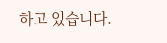하고 있습니다.